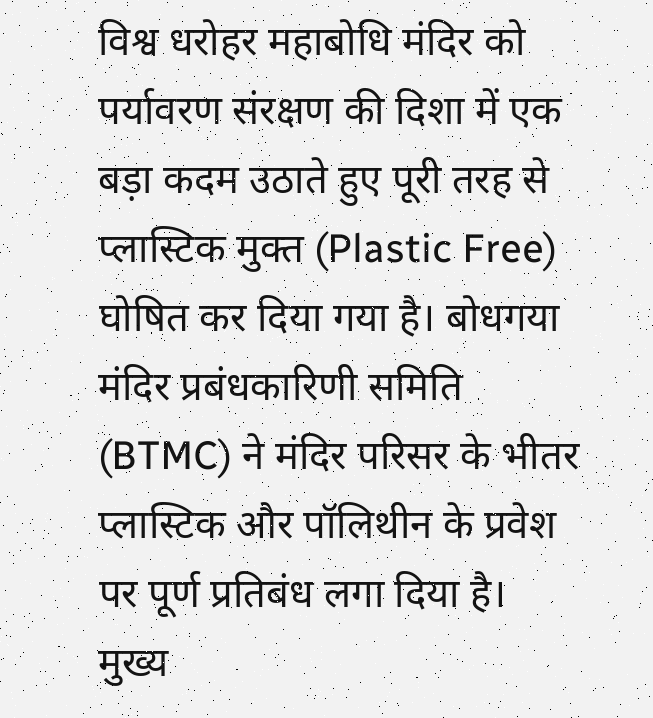विश्व धरोहर महाबोधि मंदिर को पर्यावरण संरक्षण की दिशा में एक बड़ा कदम उठाते हुए पूरी तरह से प्लास्टिक मुक्त (Plastic Free) घोषित कर दिया गया है। बोधगया मंदिर प्रबंधकारिणी समिति (BTMC) ने मंदिर परिसर के भीतर प्लास्टिक और पॉलिथीन के प्रवेश पर पूर्ण प्रतिबंध लगा दिया है।
मुख्य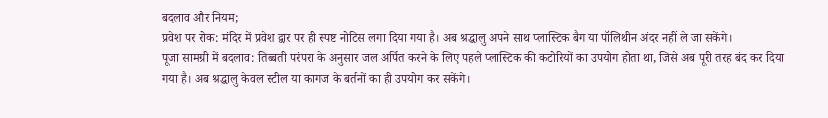बदलाव और नियम;
प्रवेश पर रोक: मंदिर में प्रवेश द्वार पर ही स्पष्ट नोटिस लगा दिया गया है। अब श्रद्धालु अपने साथ प्लास्टिक बैग या पॉलिथीन अंदर नहीं ले जा सकेंगे।
पूजा सामग्री में बदलाव: तिब्बती परंपरा के अनुसार जल अर्पित करने के लिए पहले प्लास्टिक की कटोरियों का उपयोग होता था, जिसे अब पूरी तरह बंद कर दिया गया है। अब श्रद्धालु केवल स्टील या कागज के बर्तनों का ही उपयोग कर सकेंगे।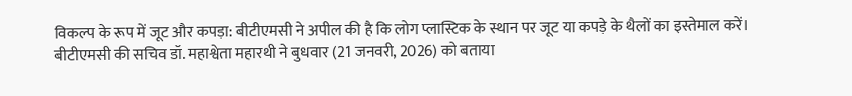विकल्प के रूप में जूट और कपड़ा: बीटीएमसी ने अपील की है कि लोग प्लास्टिक के स्थान पर जूट या कपड़े के थैलों का इस्तेमाल करें।
बीटीएमसी की सचिव डॉ. महाश्वेता महारथी ने बुधवार (21 जनवरी, 2026) को बताया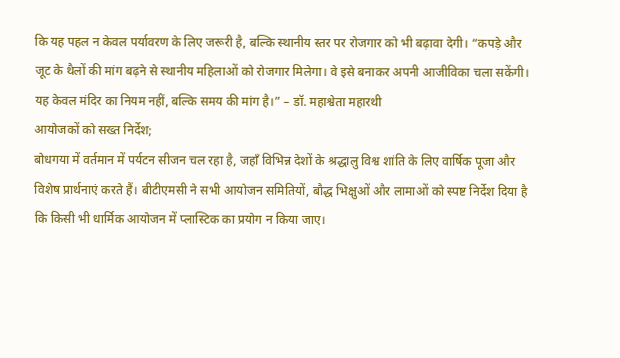कि यह पहल न केवल पर्यावरण के लिए जरूरी है, बल्कि स्थानीय स्तर पर रोजगार को भी बढ़ावा देगी। “कपड़े और जूट के थैलों की मांग बढ़ने से स्थानीय महिलाओं को रोजगार मिलेगा। वे इसे बनाकर अपनी आजीविका चला सकेंगी। यह केवल मंदिर का नियम नहीं, बल्कि समय की मांग है।” – डॉ. महाश्वेता महारथी
आयोजकों को सख्त निर्देश;
बोधगया में वर्तमान में पर्यटन सीजन चल रहा है, जहाँ विभिन्न देशों के श्रद्धालु विश्व शांति के लिए वार्षिक पूजा और विशेष प्रार्थनाएं करते हैं। बीटीएमसी ने सभी आयोजन समितियों, बौद्ध भिक्षुओं और लामाओं को स्पष्ट निर्देश दिया है कि किसी भी धार्मिक आयोजन में प्लास्टिक का प्रयोग न किया जाए।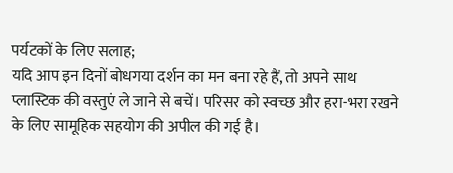पर्यटकों के लिए सलाह;
यदि आप इन दिनों बोधगया दर्शन का मन बना रहे हैं, तो अपने साथ प्लास्टिक की वस्तुएं ले जाने से बचें। परिसर को स्वच्छ और हरा-भरा रखने के लिए सामूहिक सहयोग की अपील की गई है।